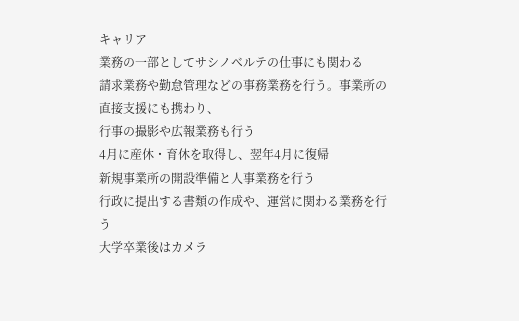キャリア
業務の一部としてサシノベルテの仕事にも関わる
請求業務や勤怠管理などの事務業務を行う。事業所の直接支援にも携わり、
行事の撮影や広報業務も行う
4月に産休・育休を取得し、翌年4月に復帰
新規事業所の開設準備と人事業務を行う
行政に提出する書類の作成や、運営に関わる業務を行う
大学卒業後はカメラ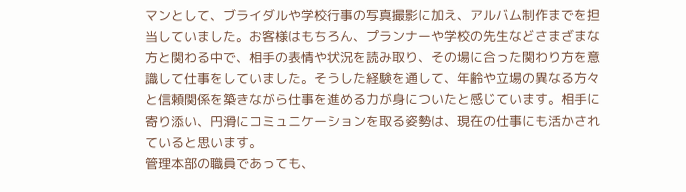マンとして、ブライダルや学校行事の写真撮影に加え、アルバム制作までを担当していました。お客様はもちろん、プランナーや学校の先生などさまざまな方と関わる中で、相手の表情や状況を読み取り、その場に合った関わり方を意識して仕事をしていました。そうした経験を通して、年齢や立場の異なる方々と信頼関係を築きながら仕事を進める力が身についたと感じています。相手に寄り添い、円滑にコミュニケーションを取る姿勢は、現在の仕事にも活かされていると思います。
管理本部の職員であっても、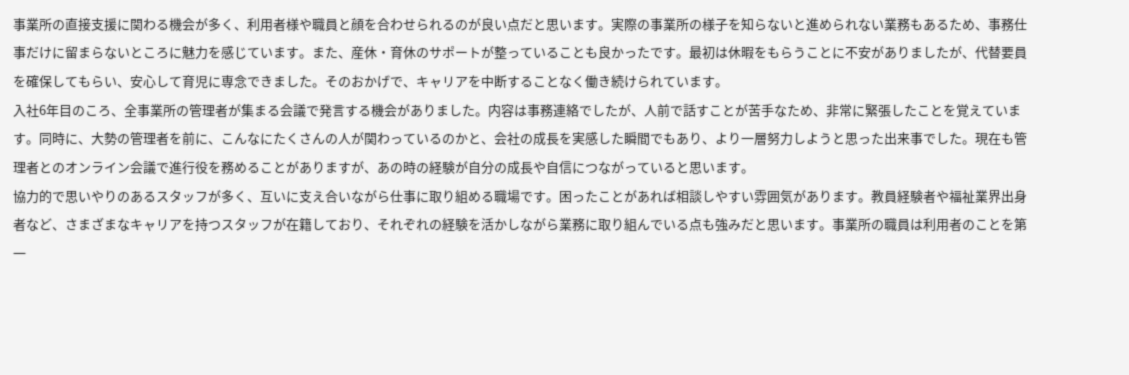事業所の直接支援に関わる機会が多く、利用者様や職員と顔を合わせられるのが良い点だと思います。実際の事業所の様子を知らないと進められない業務もあるため、事務仕事だけに留まらないところに魅力を感じています。また、産休・育休のサポートが整っていることも良かったです。最初は休暇をもらうことに不安がありましたが、代替要員を確保してもらい、安心して育児に専念できました。そのおかげで、キャリアを中断することなく働き続けられています。
入社6年目のころ、全事業所の管理者が集まる会議で発言する機会がありました。内容は事務連絡でしたが、人前で話すことが苦手なため、非常に緊張したことを覚えています。同時に、大勢の管理者を前に、こんなにたくさんの人が関わっているのかと、会社の成長を実感した瞬間でもあり、より一層努力しようと思った出来事でした。現在も管理者とのオンライン会議で進行役を務めることがありますが、あの時の経験が自分の成長や自信につながっていると思います。
協力的で思いやりのあるスタッフが多く、互いに支え合いながら仕事に取り組める職場です。困ったことがあれば相談しやすい雰囲気があります。教員経験者や福祉業界出身者など、さまざまなキャリアを持つスタッフが在籍しており、それぞれの経験を活かしながら業務に取り組んでいる点も強みだと思います。事業所の職員は利用者のことを第一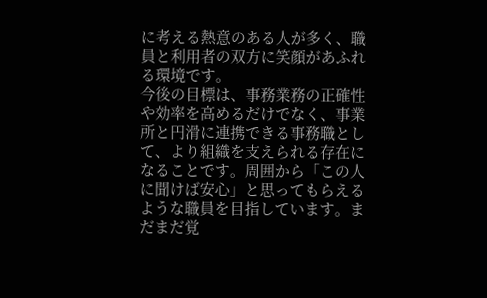に考える熱意のある人が多く、職員と利用者の双方に笑顔があふれる環境です。
今後の目標は、事務業務の正確性や効率を高めるだけでなく、事業所と円滑に連携できる事務職として、より組織を支えられる存在になることです。周囲から「この人に聞けば安心」と思ってもらえるような職員を目指しています。まだまだ覚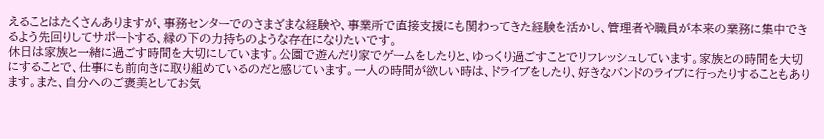えることはたくさんありますが、事務センターでのさまざまな経験や、事業所で直接支援にも関わってきた経験を活かし、管理者や職員が本来の業務に集中できるよう先回りしてサポートする、縁の下の力持ちのような存在になりたいです。
休日は家族と一緒に過ごす時間を大切にしています。公園で遊んだり家でゲームをしたりと、ゆっくり過ごすことでリフレッシュしています。家族との時間を大切にすることで、仕事にも前向きに取り組めているのだと感じています。一人の時間が欲しい時は、ドライブをしたり、好きなバンドのライブに行ったりすることもあります。また、自分へのご褒美としてお気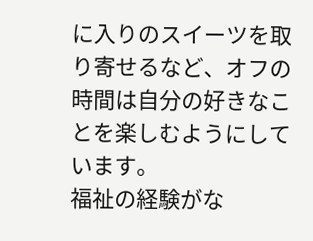に入りのスイーツを取り寄せるなど、オフの時間は自分の好きなことを楽しむようにしています。
福祉の経験がな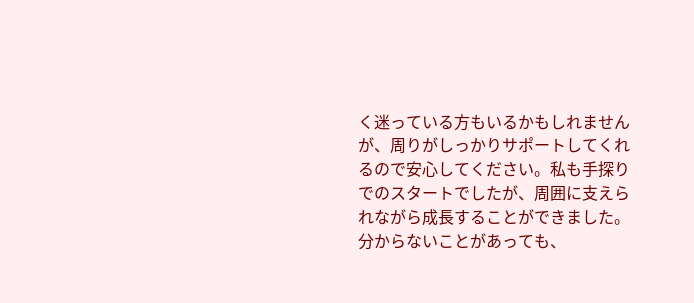く迷っている方もいるかもしれませんが、周りがしっかりサポートしてくれるので安心してください。私も手探りでのスタートでしたが、周囲に支えられながら成長することができました。
分からないことがあっても、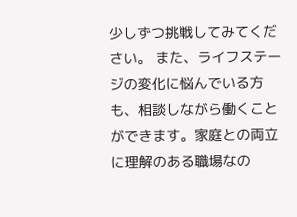少しずつ挑戦してみてください。 また、ライフステージの変化に悩んでいる方も、相談しながら働くことができます。家庭との両立に理解のある職場なの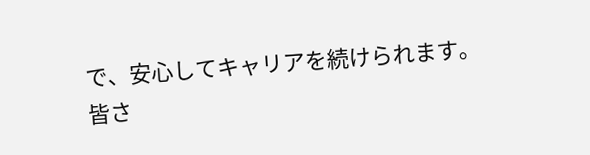で、安心してキャリアを続けられます。
皆さ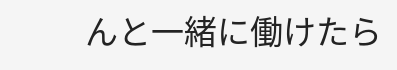んと一緒に働けたら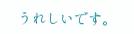うれしいです。